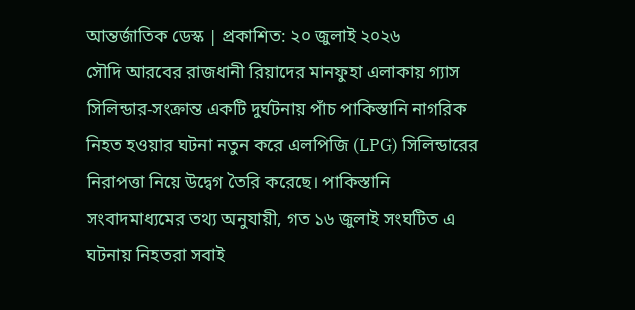আন্তর্জাতিক ডেস্ক | প্রকাশিত: ২০ জুলাই ২০২৬
সৌদি আরবের রাজধানী রিয়াদের মানফুহা এলাকায় গ্যাস সিলিন্ডার-সংক্রান্ত একটি দুর্ঘটনায় পাঁচ পাকিস্তানি নাগরিক নিহত হওয়ার ঘটনা নতুন করে এলপিজি (LPG) সিলিন্ডারের নিরাপত্তা নিয়ে উদ্বেগ তৈরি করেছে। পাকিস্তানি সংবাদমাধ্যমের তথ্য অনুযায়ী, গত ১৬ জুলাই সংঘটিত এ ঘটনায় নিহতরা সবাই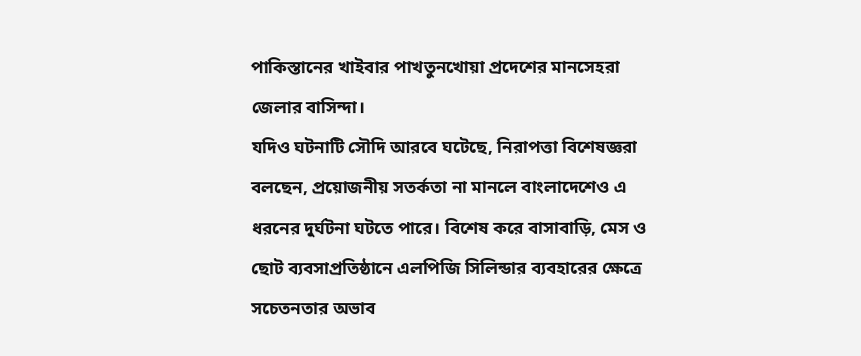পাকিস্তানের খাইবার পাখতুনখোয়া প্রদেশের মানসেহরা জেলার বাসিন্দা।
যদিও ঘটনাটি সৌদি আরবে ঘটেছে, নিরাপত্তা বিশেষজ্ঞরা বলছেন, প্রয়োজনীয় সতর্কতা না মানলে বাংলাদেশেও এ ধরনের দুর্ঘটনা ঘটতে পারে। বিশেষ করে বাসাবাড়ি, মেস ও ছোট ব্যবসাপ্রতিষ্ঠানে এলপিজি সিলিন্ডার ব্যবহারের ক্ষেত্রে সচেতনতার অভাব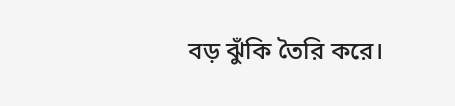বড় ঝুঁকি তৈরি করে।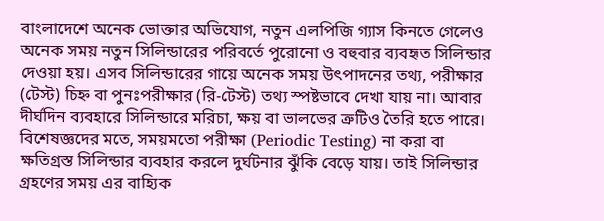বাংলাদেশে অনেক ভোক্তার অভিযোগ, নতুন এলপিজি গ্যাস কিনতে গেলেও অনেক সময় নতুন সিলিন্ডারের পরিবর্তে পুরোনো ও বহুবার ব্যবহৃত সিলিন্ডার দেওয়া হয়। এসব সিলিন্ডারের গায়ে অনেক সময় উৎপাদনের তথ্য, পরীক্ষার (টেস্ট) চিহ্ন বা পুনঃপরীক্ষার (রি-টেস্ট) তথ্য স্পষ্টভাবে দেখা যায় না। আবার দীর্ঘদিন ব্যবহারে সিলিন্ডারে মরিচা, ক্ষয় বা ভালভের ত্রুটিও তৈরি হতে পারে।
বিশেষজ্ঞদের মতে, সময়মতো পরীক্ষা (Periodic Testing) না করা বা ক্ষতিগ্রস্ত সিলিন্ডার ব্যবহার করলে দুর্ঘটনার ঝুঁকি বেড়ে যায়। তাই সিলিন্ডার গ্রহণের সময় এর বাহ্যিক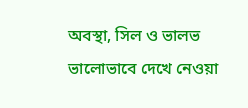অবস্থা, সিল ও ভালভ ভালোভাবে দেখে নেওয়া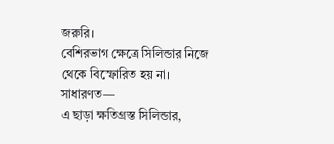জরুরি।
বেশিরভাগ ক্ষেত্রে সিলিন্ডার নিজে থেকে বিস্ফোরিত হয় না। সাধারণত—
এ ছাড়া ক্ষতিগ্রস্ত সিলিন্ডার,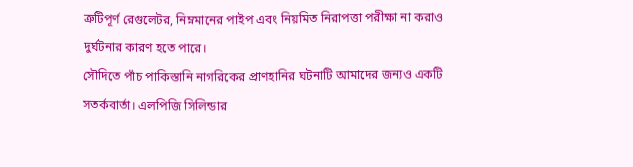ত্রুটিপূর্ণ রেগুলেটর, নিম্নমানের পাইপ এবং নিয়মিত নিরাপত্তা পরীক্ষা না করাও দুর্ঘটনার কারণ হতে পারে।
সৌদিতে পাঁচ পাকিস্তানি নাগরিকের প্রাণহানির ঘটনাটি আমাদের জন্যও একটি সতর্কবার্তা। এলপিজি সিলিন্ডার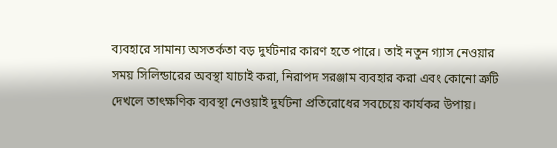ব্যবহারে সামান্য অসতর্কতা বড় দুর্ঘটনার কারণ হতে পারে। তাই নতুন গ্যাস নেওয়ার সময় সিলিন্ডারের অবস্থা যাচাই করা, নিরাপদ সরঞ্জাম ব্যবহার করা এবং কোনো ত্রুটি দেখলে তাৎক্ষণিক ব্যবস্থা নেওয়াই দুর্ঘটনা প্রতিরোধের সবচেয়ে কার্যকর উপায়।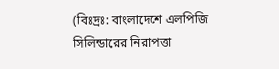(বিঃদ্রঃ: বাংলাদেশে এলপিজি সিলিন্ডারের নিরাপত্তা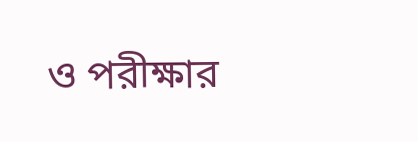ও পরীক্ষার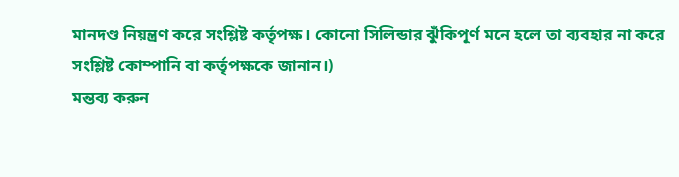মানদণ্ড নিয়ন্ত্রণ করে সংশ্লিষ্ট কর্তৃপক্ষ। কোনো সিলিন্ডার ঝুঁকিপূর্ণ মনে হলে তা ব্যবহার না করে সংশ্লিষ্ট কোম্পানি বা কর্তৃপক্ষকে জানান।)
মন্তব্য করুন